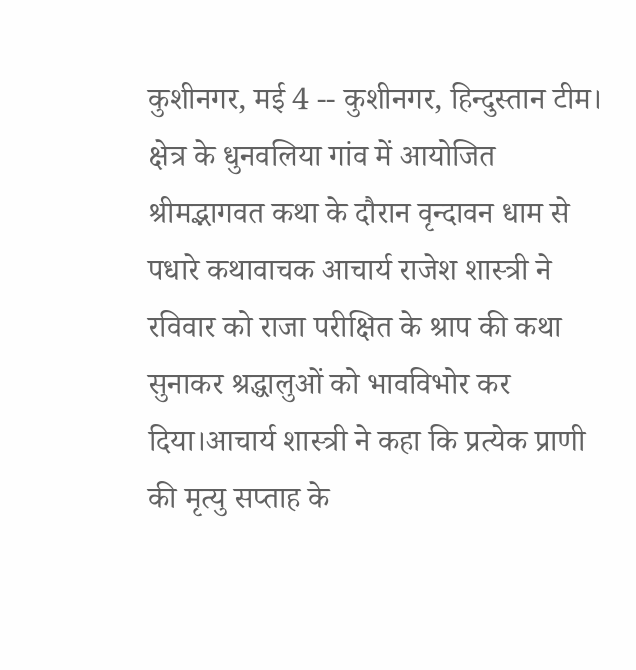कुशीनगर, मई 4 -- कुशीनगर, हिन्दुस्तान टीम। क्षेत्र के धुनवलिया गांव में आयोजित श्रीमद्भागवत कथा के दौरान वृन्दावन धाम से पधारे कथावाचक आचार्य राजेश शास्त्री ने रविवार को राजा परीक्षित के श्राप की कथा सुनाकर श्रद्धालुओं को भावविभोर कर दिया।आचार्य शास्त्री ने कहा कि प्रत्येक प्राणी की मृत्यु सप्ताह के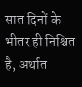सात दिनों के भीतर ही निश्चित है, अर्थात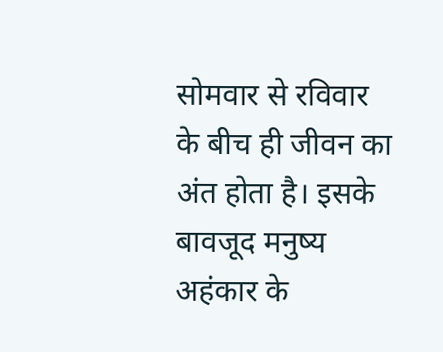सोमवार से रविवार के बीच ही जीवन का अंत होता है। इसके बावजूद मनुष्य अहंकार के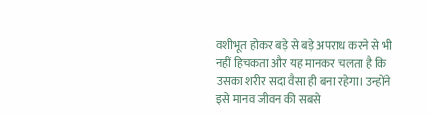वशीभूत होकर बड़े से बड़े अपराध करने से भी नहीं हिचकता और यह मानकर चलता है कि उसका शरीर सदा वैसा ही बना रहेगा। उन्होंने इसे मानव जीवन की सबसे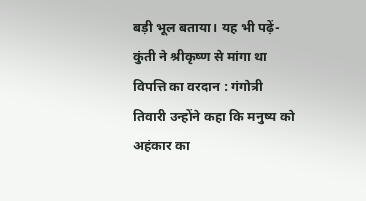बड़ी भूल बताया। यह भी पढ़ें- कुंती ने श्रीकृष्ण से मांगा था विपत्ति का वरदान : गंगोत्री तिवारी उन्होंने कहा कि मनुष्य को अहंकार का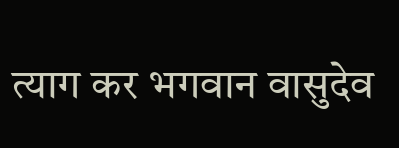त्याग कर भगवान वासुदेव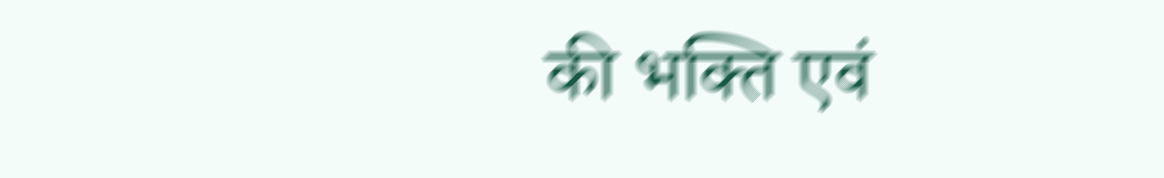की भक्ति एवं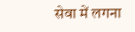सेवा में लगना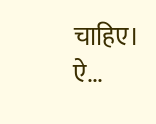चाहिए। ऐ...